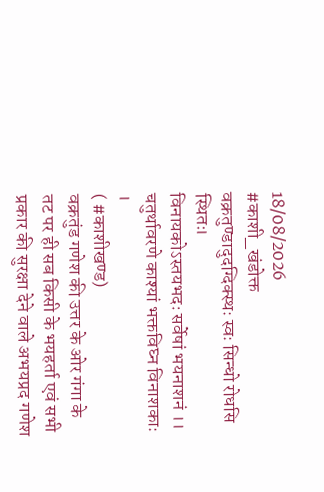18/08/2026
#काशी_खंडोक्त
वक्रतुण्डादुदग्दिक्स्थः स्वः सिन्धो रोधसि स्थितः।
विनायकोऽस्तयभदः सर्वेषां भयनाशनं ।।
चतुर्थावरणे काश्यां भक्तविघ्न विनाशकाः ।
( #काशीखण्ड)
वक्रतुंड गणेश की उत्तर के ओर गंगा के तट पर ही सब किसी के भयहर्ता एवं सभी प्रकार की सुरक्षा देने वाले अभयप्रद गणेश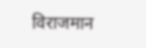विराजमान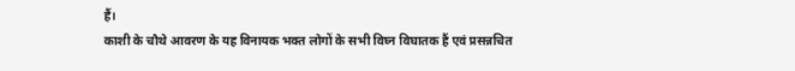हैं।
काशी के चौथे आवरण के यह विनायक भक्त लोगों के सभी विघ्न विघातक हैं एवं प्रसन्नचित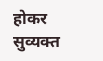होकर सुव्यक्त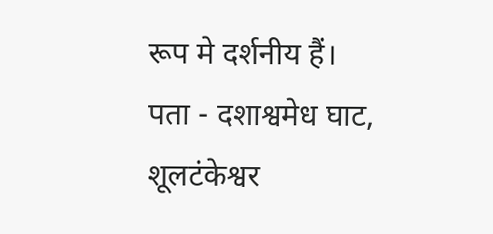रूप मे दर्शनीय हैं।
पता - दशाश्वमेध घाट, शूलटंकेश्वर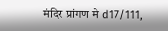मंदिर प्रांगण मे d17/111,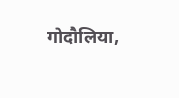गोदौलिया,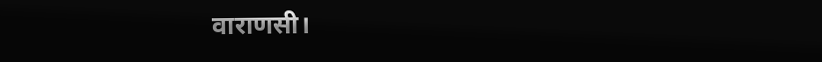वाराणसी।